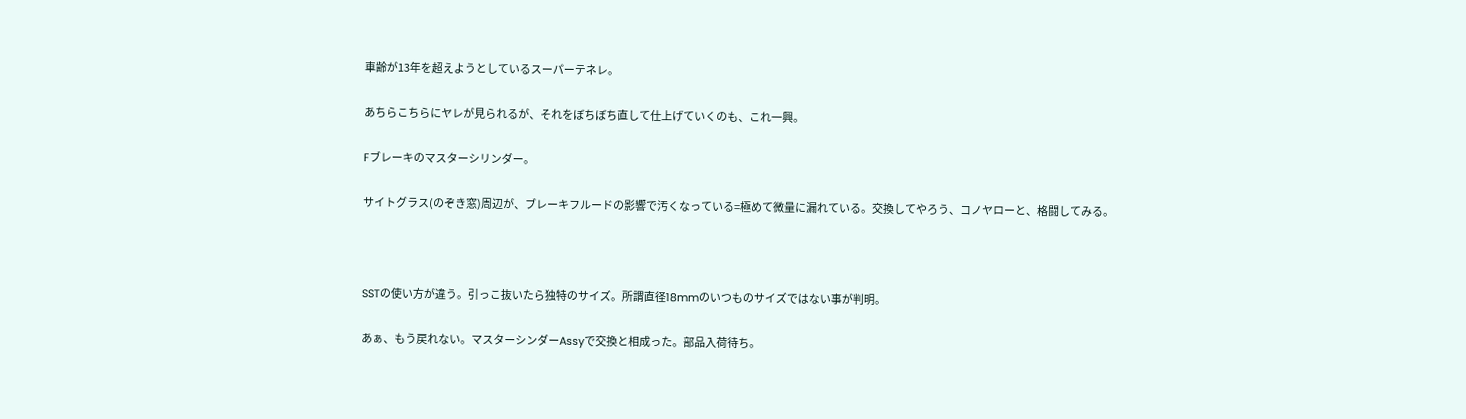車齢が13年を超えようとしているスーパーテネレ。

あちらこちらにヤレが見られるが、それをぼちぼち直して仕上げていくのも、これ一興。

Fブレーキのマスターシリンダー。

サイトグラス(のぞき窓)周辺が、ブレーキフルードの影響で汚くなっている=極めて微量に漏れている。交換してやろう、コノヤローと、格闘してみる。



SSTの使い方が違う。引っこ抜いたら独特のサイズ。所謂直径18mmのいつものサイズではない事が判明。

あぁ、もう戻れない。マスターシンダーAssyで交換と相成った。部品入荷待ち。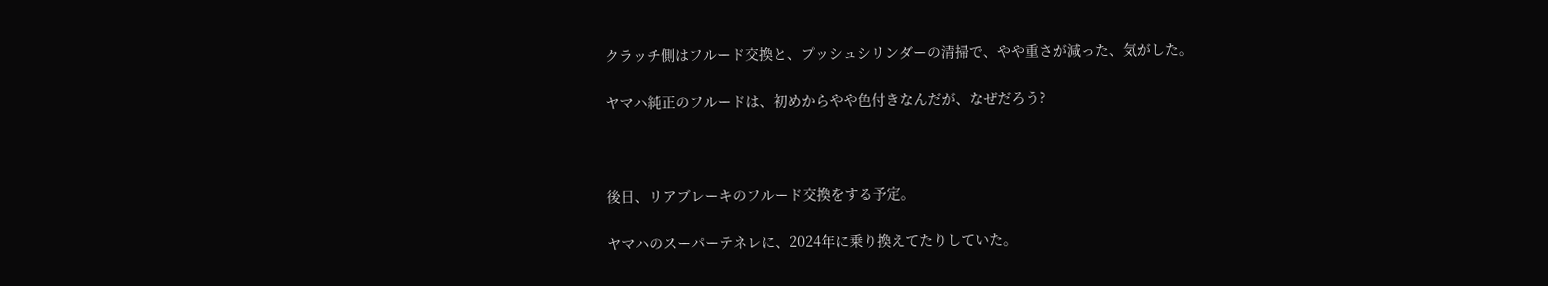クラッチ側はフルード交換と、プッシュシリンダーの清掃で、やや重さが減った、気がした。

ヤマハ純正のフルードは、初めからやや色付きなんだが、なぜだろう?



後日、リアブレーキのフルード交換をする予定。

ヤマハのスーパーテネレに、2024年に乗り換えてたりしていた。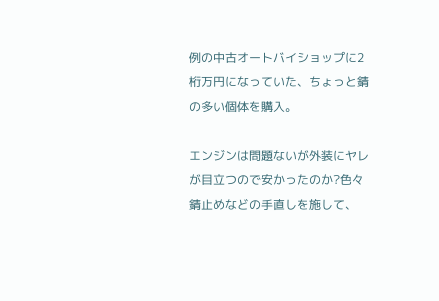例の中古オートバイショップに2桁万円になっていた、ちょっと錆の多い個体を購入。

エンジンは問題ないが外装にヤレが目立つので安かったのか?色々錆止めなどの手直しを施して、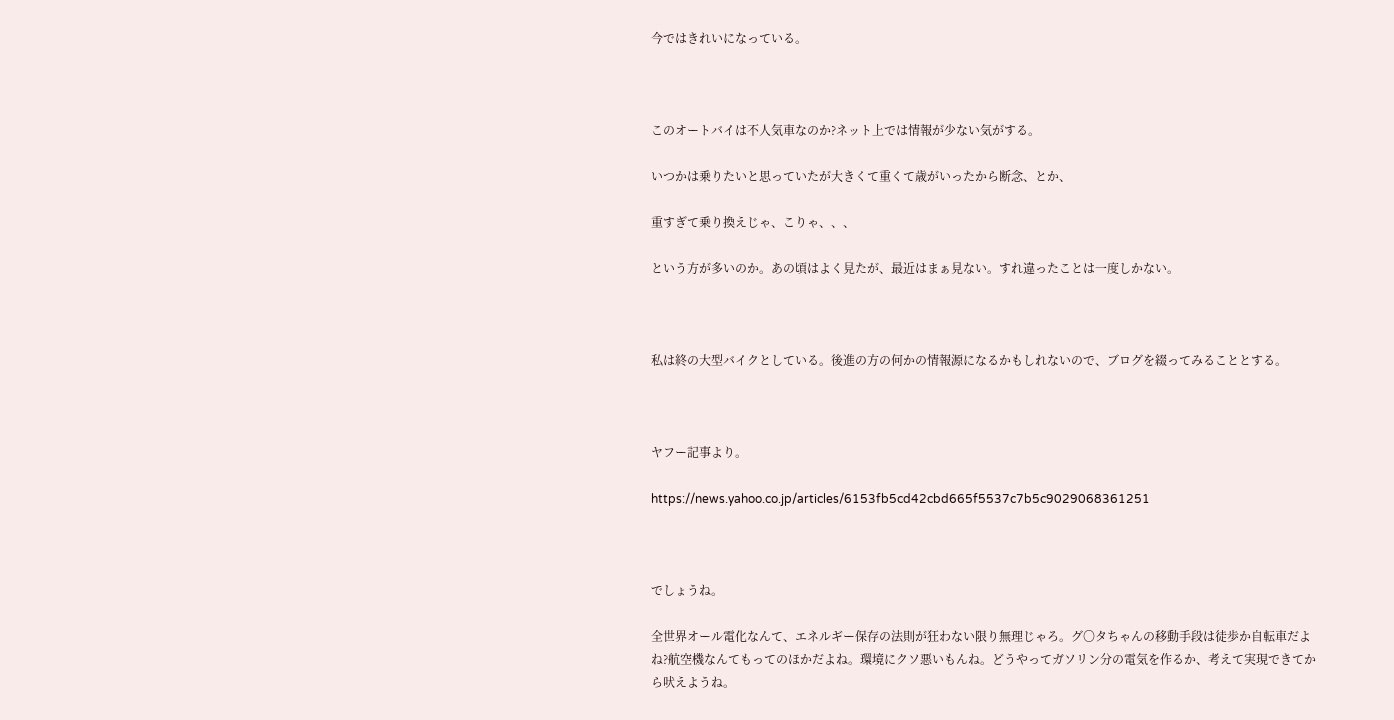今ではきれいになっている。



このオートバイは不人気車なのか?ネット上では情報が少ない気がする。

いつかは乗りたいと思っていたが大きくて重くて歳がいったから断念、とか、

重すぎて乗り換えじゃ、こりゃ、、、

という方が多いのか。あの頃はよく見たが、最近はまぁ見ない。すれ違ったことは一度しかない。



私は終の大型バイクとしている。後進の方の何かの情報源になるかもしれないので、ブログを綴ってみることとする。



ヤフー記事より。

https://news.yahoo.co.jp/articles/6153fb5cd42cbd665f5537c7b5c9029068361251



でしょうね。

全世界オール電化なんて、エネルギー保存の法則が狂わない限り無理じゃろ。グ〇タちゃんの移動手段は徒歩か自転車だよね?航空機なんてもってのほかだよね。環境にクソ悪いもんね。どうやってガソリン分の電気を作るか、考えて実現できてから吠えようね。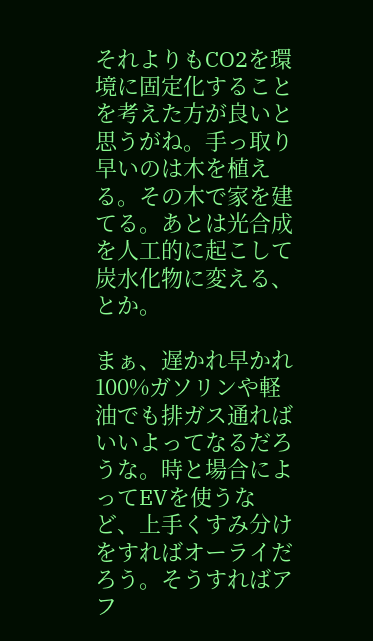それよりもCO2を環境に固定化することを考えた方が良いと思うがね。手っ取り早いのは木を植える。その木で家を建てる。あとは光合成を人工的に起こして炭水化物に変える、とか。

まぁ、遅かれ早かれ100%ガソリンや軽油でも排ガス通ればいいよってなるだろうな。時と場合によってEVを使うなど、上手くすみ分けをすればオーライだろう。そうすればアフ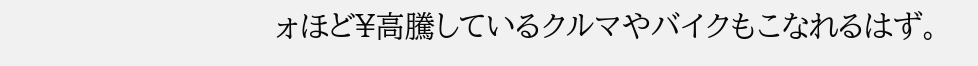ォほど¥高騰しているクルマやバイクもこなれるはず。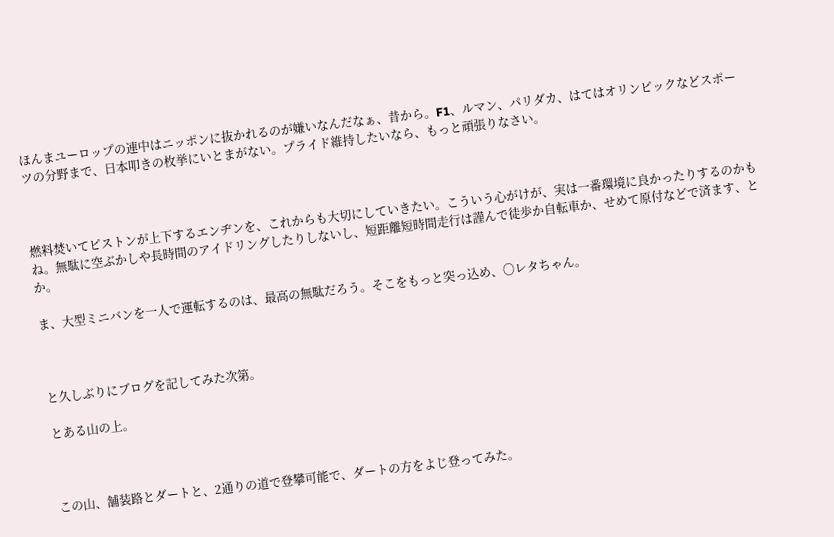ほんまユーロップの連中はニッポンに抜かれるのが嫌いなんだなぁ、昔から。F1、ルマン、パリダカ、はてはオリンピックなどスポーツの分野まで、日本叩きの枚挙にいとまがない。プライド維持したいなら、もっと頑張りなさい。



燃料焚いてピストンが上下するエンヂンを、これからも大切にしていきたい。こういう心がけが、実は一番環境に良かったりするのかもね。無駄に空ぶかしや長時間のアイドリングしたりしないし、短距離短時間走行は謹んで徒歩か自転車か、せめて原付などで済ます、とか。

ま、大型ミニバンを一人で運転するのは、最高の無駄だろう。そこをもっと突っ込め、〇レタちゃん。



と久しぶりにブログを記してみた次第。

とある山の上。



この山、舗装路とダートと、2通りの道で登攀可能で、ダートの方をよじ登ってみた。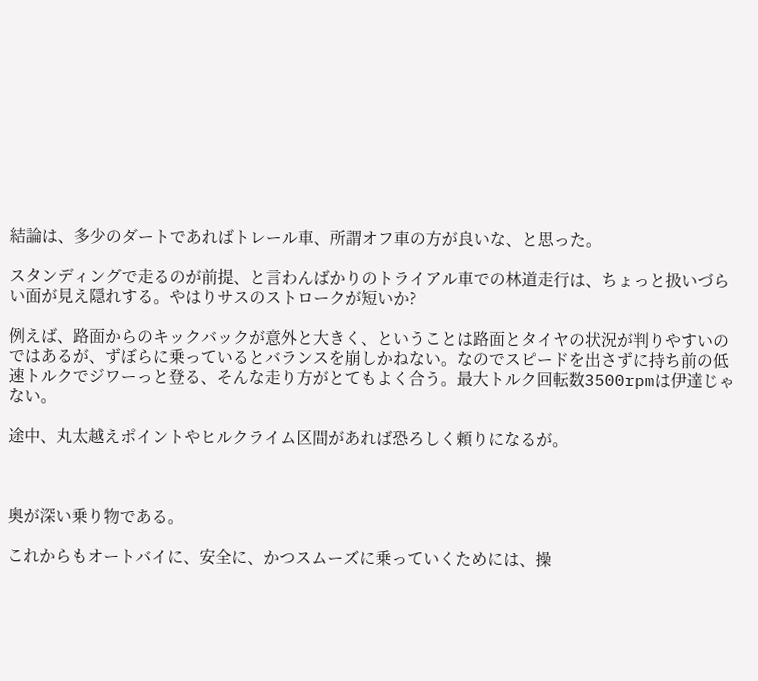結論は、多少のダートであればトレール車、所謂オフ車の方が良いな、と思った。

スタンディングで走るのが前提、と言わんばかりのトライアル車での林道走行は、ちょっと扱いづらい面が見え隠れする。やはりサスのストロークが短いか?

例えば、路面からのキックバックが意外と大きく、ということは路面とタイヤの状況が判りやすいのではあるが、ずぼらに乗っているとバランスを崩しかねない。なのでスピードを出さずに持ち前の低速トルクでジワーっと登る、そんな走り方がとてもよく合う。最大トルク回転数3500rpmは伊達じゃない。

途中、丸太越えポイントやヒルクライム区間があれば恐ろしく頼りになるが。



奥が深い乗り物である。

これからもオートバイに、安全に、かつスムーズに乗っていくためには、操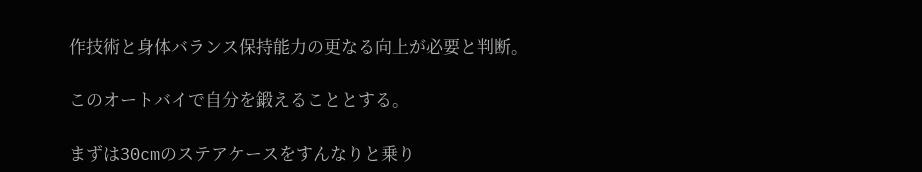作技術と身体バランス保持能力の更なる向上が必要と判断。

このオートバイで自分を鍛えることとする。

まずは30cmのステアケースをすんなりと乗り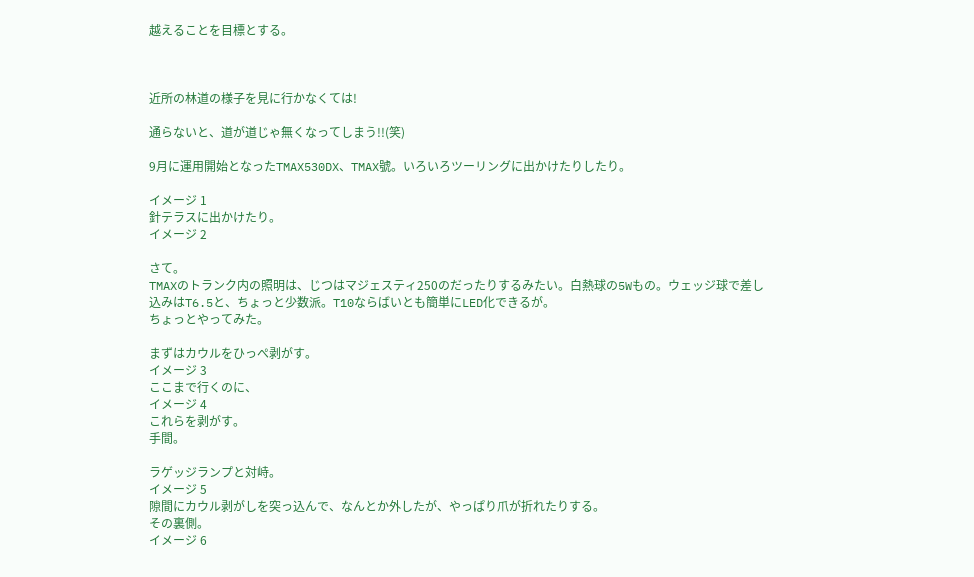越えることを目標とする。



近所の林道の様子を見に行かなくては!

通らないと、道が道じゃ無くなってしまう!!(笑)

9月に運用開始となったTMAX530DX、TMAX號。いろいろツーリングに出かけたりしたり。

イメージ 1
針テラスに出かけたり。
イメージ 2

さて。
TMAXのトランク内の照明は、じつはマジェスティ250のだったりするみたい。白熱球の5Wもの。ウェッジ球で差し込みはT6.5と、ちょっと少数派。T10ならばいとも簡単にLED化できるが。
ちょっとやってみた。

まずはカウルをひっぺ剥がす。
イメージ 3
ここまで行くのに、
イメージ 4
これらを剥がす。
手間。

ラゲッジランプと対峙。
イメージ 5
隙間にカウル剥がしを突っ込んで、なんとか外したが、やっぱり爪が折れたりする。
その裏側。
イメージ 6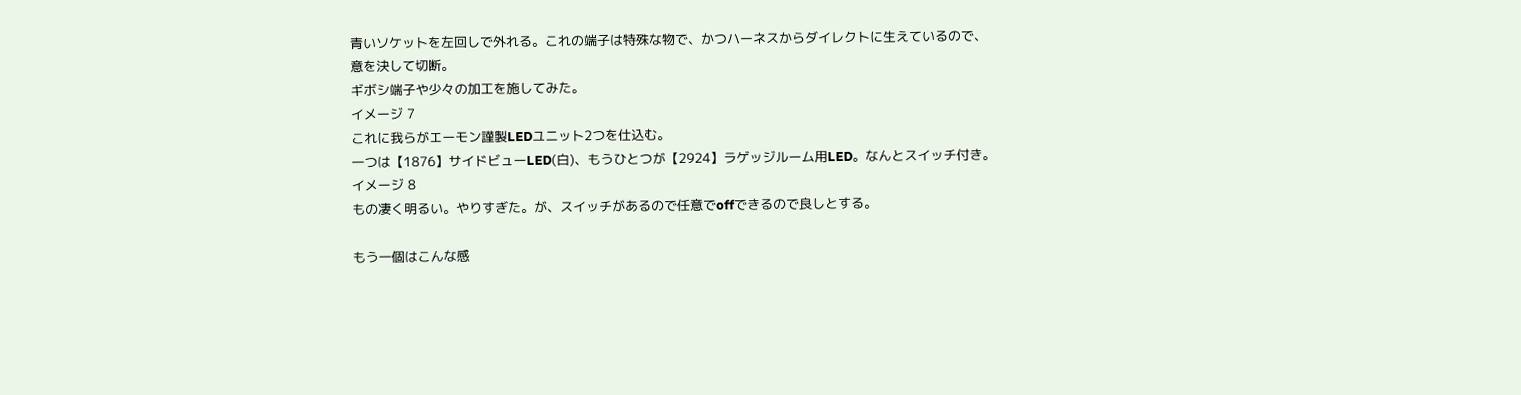青いソケットを左回しで外れる。これの端子は特殊な物で、かつハーネスからダイレクトに生えているので、
意を決して切断。
ギボシ端子や少々の加工を施してみた。
イメージ 7
これに我らがエーモン謹製LEDユニット2つを仕込む。
一つは【1876】サイドビューLED(白)、もうひとつが【2924】ラゲッジルーム用LED。なんとスイッチ付き。
イメージ 8
もの凄く明るい。やりすぎた。が、スイッチがあるので任意でoffできるので良しとする。

もう一個はこんな感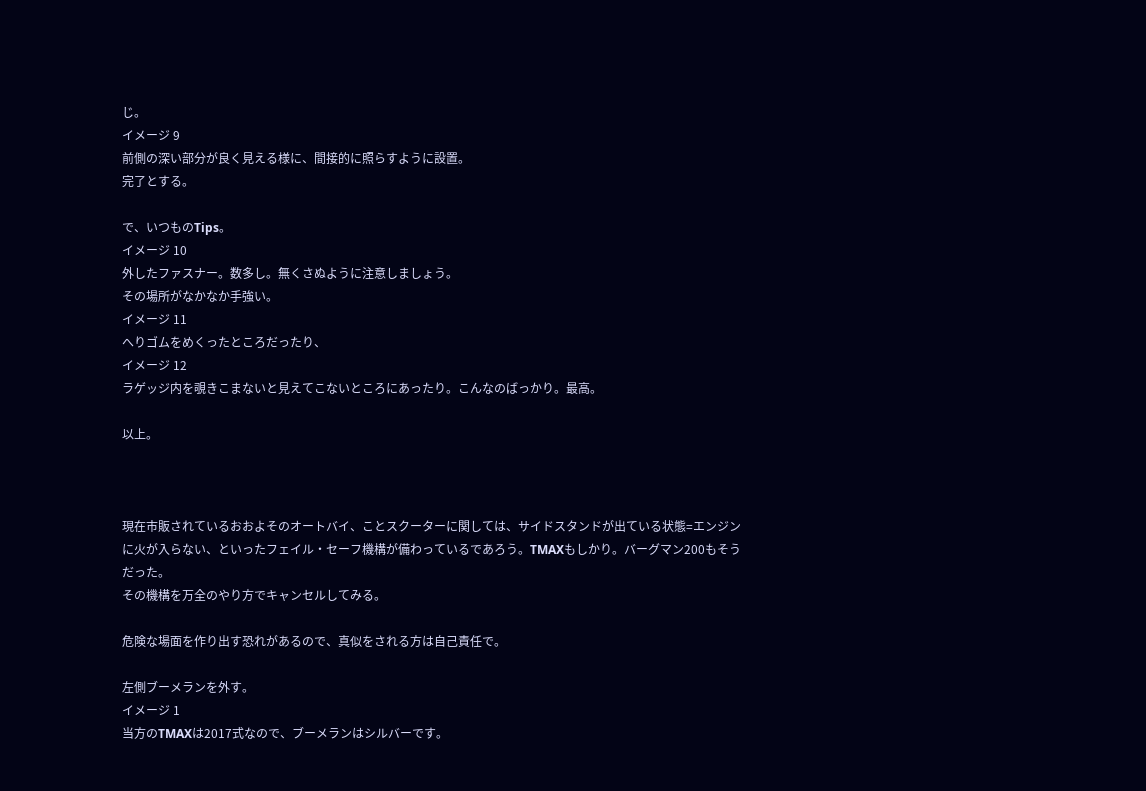じ。
イメージ 9
前側の深い部分が良く見える様に、間接的に照らすように設置。
完了とする。

で、いつものTips。
イメージ 10
外したファスナー。数多し。無くさぬように注意しましょう。
その場所がなかなか手強い。
イメージ 11
へりゴムをめくったところだったり、
イメージ 12
ラゲッジ内を覗きこまないと見えてこないところにあったり。こんなのばっかり。最高。

以上。



現在市販されているおおよそのオートバイ、ことスクーターに関しては、サイドスタンドが出ている状態=エンジンに火が入らない、といったフェイル・セーフ機構が備わっているであろう。TMAXもしかり。バーグマン200もそうだった。
その機構を万全のやり方でキャンセルしてみる。

危険な場面を作り出す恐れがあるので、真似をされる方は自己責任で。

左側ブーメランを外す。
イメージ 1
当方のTMAXは2017式なので、ブーメランはシルバーです。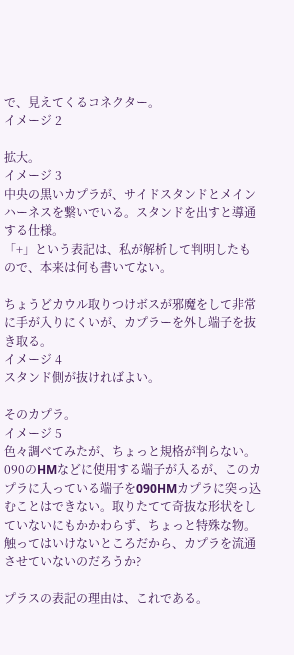で、見えてくるコネクター。
イメージ 2

拡大。
イメージ 3
中央の黒いカプラが、サイドスタンドとメインハーネスを繋いでいる。スタンドを出すと導通する仕様。
「+」という表記は、私が解析して判明したもので、本来は何も書いてない。

ちょうどカウル取りつけボスが邪魔をして非常に手が入りにくいが、カプラーを外し端子を抜き取る。
イメージ 4
スタンド側が抜ければよい。

そのカプラ。
イメージ 5
色々調べてみたが、ちょっと規格が判らない。090のHMなどに使用する端子が入るが、このカプラに入っている端子を090HMカプラに突っ込むことはできない。取りたてて奇抜な形状をしていないにもかかわらず、ちょっと特殊な物。触ってはいけないところだから、カプラを流通させていないのだろうか?

プラスの表記の理由は、これである。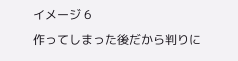イメージ 6
作ってしまった後だから判りに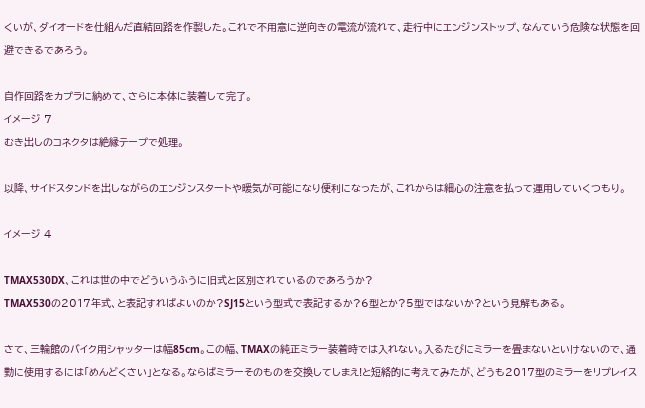くいが、ダイオードを仕組んだ直結回路を作製した。これで不用意に逆向きの電流が流れて、走行中にエンジンストップ、なんていう危険な状態を回避できるであろう。

自作回路をカプラに納めて、さらに本体に装着して完了。
イメージ 7
むき出しのコネクタは絶縁テープで処理。

以降、サイドスタンドを出しながらのエンジンスタートや暖気が可能になり便利になったが、これからは細心の注意を払って運用していくつもり。

イメージ 4

TMAX530DX、これは世の中でどういうふうに旧式と区別されているのであろうか?
TMAX530の2017年式、と表記すればよいのか?SJ15という型式で表記するか?6型とか?5型ではないか?という見解もある。

さて、三輪館のバイク用シャッターは幅85cm。この幅、TMAXの純正ミラー装着時では入れない。入るたびにミラーを畳まないといけないので、通勤に使用するには「めんどくさい」となる。ならばミラーそのものを交換してしまえ!と短絡的に考えてみたが、どうも2017型のミラーをリプレイス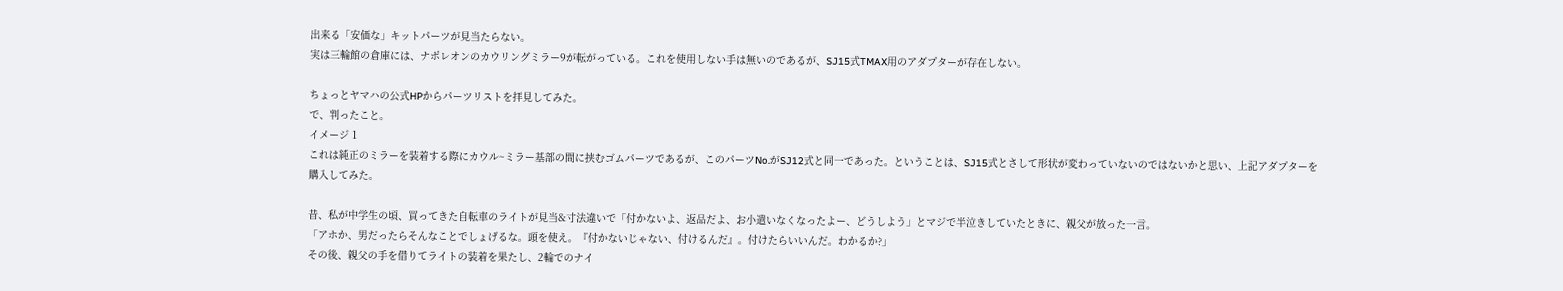出来る「安価な」キットパーツが見当たらない。
実は三輪館の倉庫には、ナポレオンのカウリングミラー9が転がっている。これを使用しない手は無いのであるが、SJ15式TMAX用のアダプターが存在しない。

ちょっとヤマハの公式HPからパーツリストを拝見してみた。
で、判ったこと。
イメージ 1
これは純正のミラーを装着する際にカウル~ミラー基部の間に挟むゴムパーツであるが、このパーツNo.がSJ12式と同一であった。ということは、SJ15式とさして形状が変わっていないのではないかと思い、上記アダプターを購入してみた。

昔、私が中学生の頃、買ってきた自転車のライトが見当&寸法違いで「付かないよ、返品だよ、お小遣いなくなったよー、どうしよう」とマジで半泣きしていたときに、親父が放った一言。
「アホか、男だったらそんなことでしょげるな。頭を使え。『付かないじゃない、付けるんだ』。付けたらいいんだ。わかるか?」
その後、親父の手を借りてライトの装着を果たし、2輪でのナイ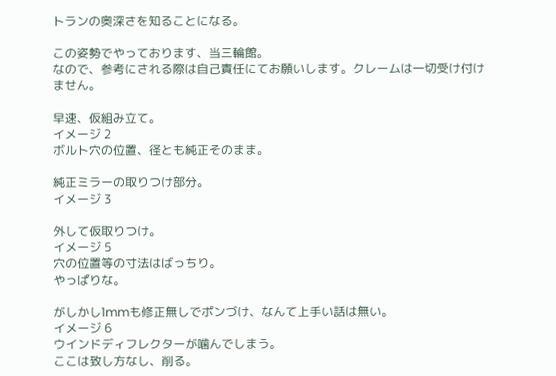トランの奥深さを知ることになる。

この姿勢でやっております、当三輪館。
なので、参考にされる際は自己責任にてお願いします。クレームは一切受け付けません。

早速、仮組み立て。
イメージ 2
ボルト穴の位置、径とも純正そのまま。

純正ミラーの取りつけ部分。
イメージ 3

外して仮取りつけ。
イメージ 5
穴の位置等の寸法はばっちり。
やっぱりな。

がしかし1mmも修正無しでポンづけ、なんて上手い話は無い。
イメージ 6
ウインドディフレクターが噛んでしまう。
ここは致し方なし、削る。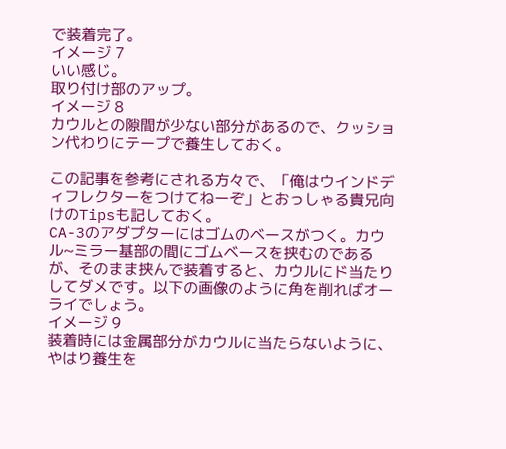で装着完了。
イメージ 7
いい感じ。
取り付け部のアップ。
イメージ 8
カウルとの隙間が少ない部分があるので、クッション代わりにテープで養生しておく。

この記事を参考にされる方々で、「俺はウインドディフレクターをつけてねーぞ」とおっしゃる貴兄向けのTipsも記しておく。
CA-3のアダプターにはゴムのベースがつく。カウル~ミラー基部の間にゴムベースを挟むのであるが、そのまま挟んで装着すると、カウルにド当たりしてダメです。以下の画像のように角を削ればオーライでしょう。
イメージ 9
装着時には金属部分がカウルに当たらないように、やはり養生を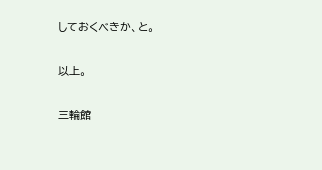しておくべきか、と。

以上。

三輪館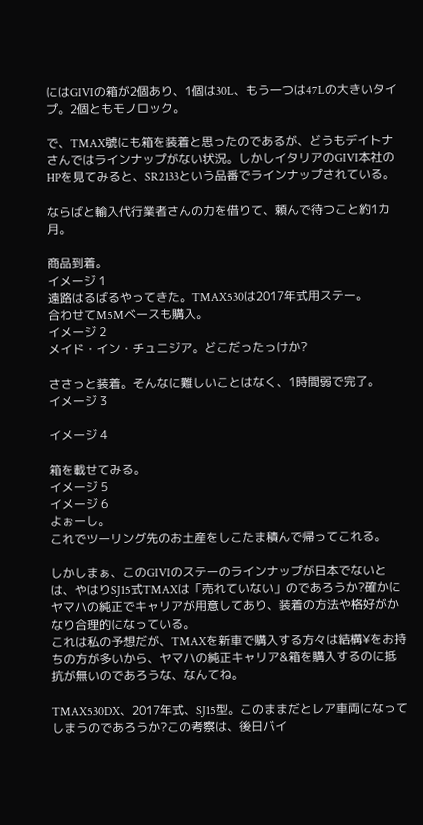にはGIVIの箱が2個あり、1個は30L、もう一つは47Lの大きいタイプ。2個ともモノロック。

で、TMAX號にも箱を装着と思ったのであるが、どうもデイトナさんではラインナップがない状況。しかしイタリアのGIVI本社のHPを見てみると、SR2133という品番でラインナップされている。

ならばと輸入代行業者さんの力を借りて、頼んで待つこと約1カ月。

商品到着。
イメージ 1
遠路はるばるやってきた。TMAX530は2017年式用ステー。
合わせてM5Mベースも購入。
イメージ 2
メイド・イン・チュニジア。どこだったっけか?

ささっと装着。そんなに難しいことはなく、1時間弱で完了。
イメージ 3

イメージ 4

箱を載せてみる。
イメージ 5
イメージ 6
よぉーし。
これでツーリング先のお土産をしこたま積んで帰ってこれる。

しかしまぁ、このGIVIのステーのラインナップが日本でないとは、やはりSJ15式TMAXは「売れていない」のであろうか?確かにヤマハの純正でキャリアが用意してあり、装着の方法や格好がかなり合理的になっている。
これは私の予想だが、TMAXを新車で購入する方々は結構¥をお持ちの方が多いから、ヤマハの純正キャリア&箱を購入するのに抵抗が無いのであろうな、なんてね。

TMAX530DX、2017年式、SJ15型。このままだとレア車両になってしまうのであろうか?この考察は、後日バイ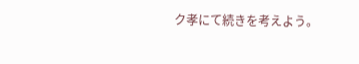ク孝にて続きを考えよう。